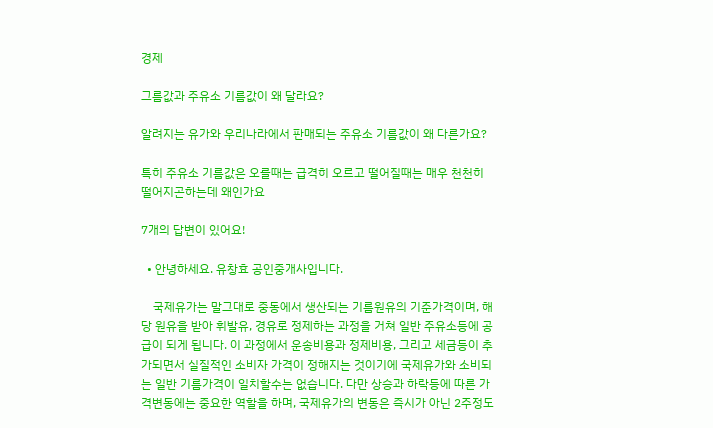경제

그름값과 주유소 기름값이 왜 달라요?

알려지는 유가와 우리나라에서 판매되는 주유소 기름값이 왜 다른가요?

특히 주유소 기름값은 오를때는 급격히 오르고 떨어질때는 매우 천천히 떨어지곤하는데 왜인가요

7개의 답변이 있어요!

  • 안녕하세요. 유창효 공인중개사입니다.

    국제유가는 말그대로 중동에서 생산되는 기름원유의 기준가격이며, 해당 원유을 받아 휘발유, 경유로 정제하는 과정을 거쳐 일반 주유소등에 공급이 되게 됩니다. 이 과정에서 운송비용과 정제비용, 그리고 세금등이 추가되면서 실질적인 소비자 가격이 정해지는 것이기에 국제유가와 소비되는 일반 기름가격이 일치할수는 없습니다. 다만 상승과 하락등에 따른 가격변동에는 중요한 역할을 하며, 국제유가의 변동은 즉시가 아닌 2주정도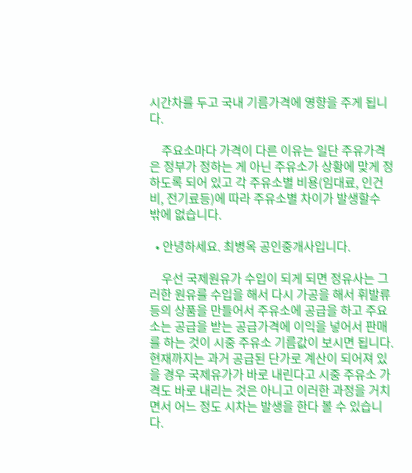시간차를 두고 국내 기름가격에 영향을 주게 됩니다.

    주요소마다 가격이 다른 이유는 일단 주유가격은 정부가 정하는 게 아닌 주유소가 상황에 맞게 정하도록 되어 있고 각 주유소별 비용(임대료, 인건비, 전기료등)에 따라 주유소별 차이가 발생할수 밖에 없습니다.

  • 안녕하세요. 최병옥 공인중개사입니다.

    우선 국제원유가 수입이 되게 되면 정유사는 그러한 원유를 수입을 해서 다시 가공을 해서 휘발류등의 상품을 만들어서 주유소에 공급을 하고 주요소는 공급을 받는 공급가격에 이익을 넣어서 판매를 하는 것이 시중 주유소 기름값이 보시면 됩니다. 현재까지는 과거 공급된 단가로 계산이 되어져 있을 경우 국제유가가 바로 내린다고 시중 주유소 가격도 바로 내리는 것은 아니고 이러한 과정을 거치면서 어느 정도 시차는 발생을 한다 볼 수 있습니다.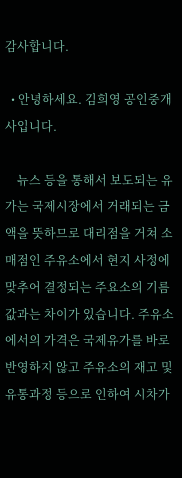감사합니다.

  • 안녕하세요. 김희영 공인중개사입니다.

    뉴스 등을 통해서 보도되는 유가는 국제시장에서 거래되는 금액을 뜻하므로 대리점을 거쳐 소매점인 주유소에서 현지 사정에 맞추어 결정되는 주요소의 기름값과는 차이가 있습니다. 주유소에서의 가격은 국제유가를 바로 반영하지 않고 주유소의 재고 및 유통과정 등으로 인하여 시차가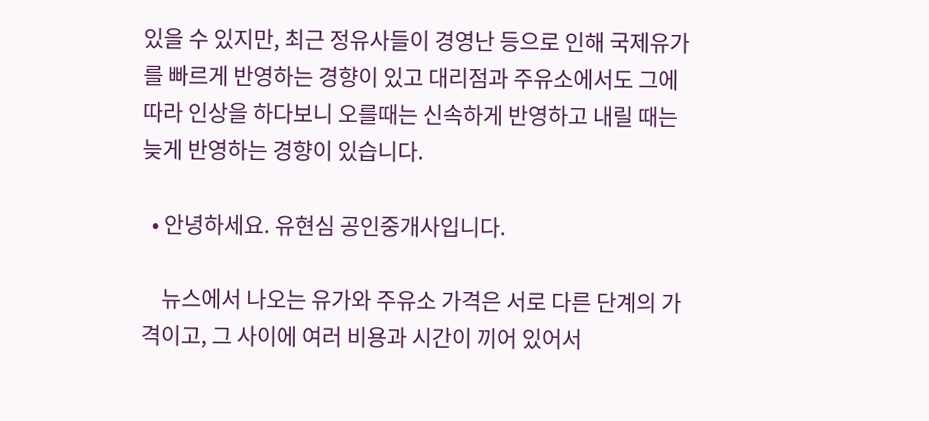있을 수 있지만, 최근 정유사들이 경영난 등으로 인해 국제유가를 빠르게 반영하는 경향이 있고 대리점과 주유소에서도 그에 따라 인상을 하다보니 오를때는 신속하게 반영하고 내릴 때는 늦게 반영하는 경향이 있습니다.

  • 안녕하세요. 유현심 공인중개사입니다.

    뉴스에서 나오는 유가와 주유소 가격은 서로 다른 단계의 가격이고, 그 사이에 여러 비용과 시간이 끼어 있어서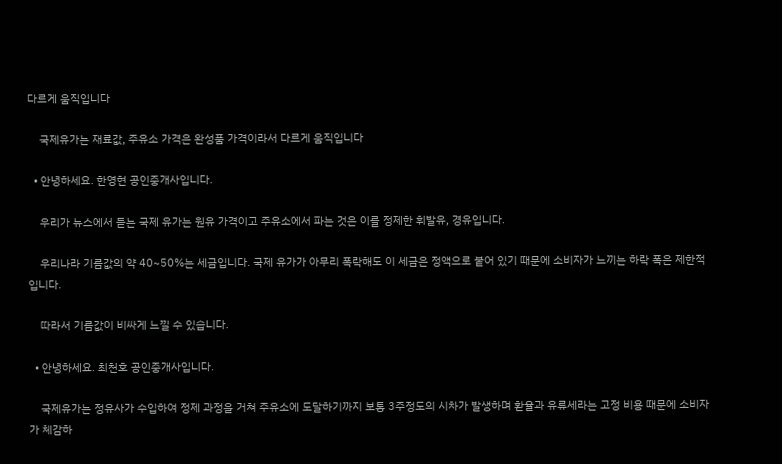다르게 움직입니다

    국제유가는 재료값, 주유소 가격은 완성품 가격이라서 다르게 움직입니다

  • 안녕하세요. 한영현 공인중개사입니다.

    우리가 뉴스에서 듣는 국제 유가는 원유 가격이고 주유소에서 파는 것은 이를 정제한 휘발유, 경유입니다.

    우리나라 기름값의 약 40~50%는 세금입니다. 국제 유가가 아무리 폭락해도 이 세금은 정액으로 붙어 있기 때문에 소비자가 느끼는 하락 폭은 제한적입니다.

    따라서 기름값이 비싸게 느낄 수 있습니다.

  • 안녕하세요. 최천호 공인중개사입니다.

    국제유가는 정유사가 수입하여 정제 과정을 거쳐 주유소에 도달하기까지 보통 3주정도의 시차가 발생하며 환율과 유류세라는 고정 비용 때문에 소비자가 체감하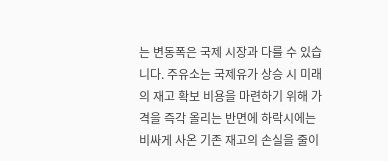는 변동폭은 국제 시장과 다를 수 있습니다. 주유소는 국제유가 상승 시 미래의 재고 확보 비용을 마련하기 위해 가격을 즉각 올리는 반면에 하락시에는 비싸게 사온 기존 재고의 손실을 줄이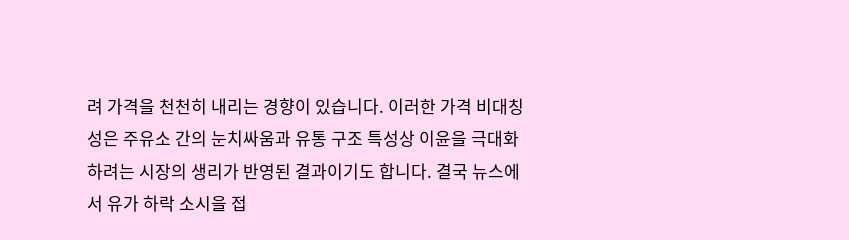려 가격을 천천히 내리는 경향이 있습니다. 이러한 가격 비대칭성은 주유소 간의 눈치싸움과 유통 구조 특성상 이윤을 극대화 하려는 시장의 생리가 반영된 결과이기도 합니다. 결국 뉴스에서 유가 하락 소시을 접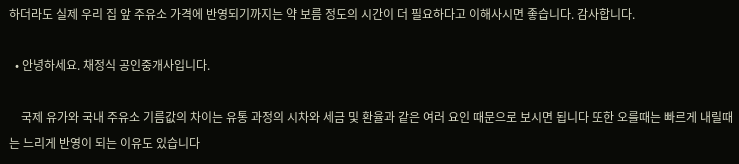하더라도 실제 우리 집 앞 주유소 가격에 반영되기까지는 약 보름 정도의 시간이 더 필요하다고 이해사시면 좋습니다. 감사합니다.

  • 안녕하세요. 채정식 공인중개사입니다.

    국제 유가와 국내 주유소 기름값의 차이는 유통 과정의 시차와 세금 및 환율과 같은 여러 요인 때문으로 보시면 됩니다 또한 오를때는 빠르게 내릴때는 느리게 반영이 되는 이유도 있습니다